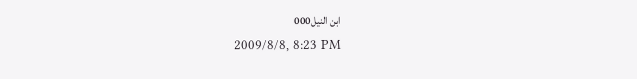ابن النيل000
2009/8/8, 8:23 PM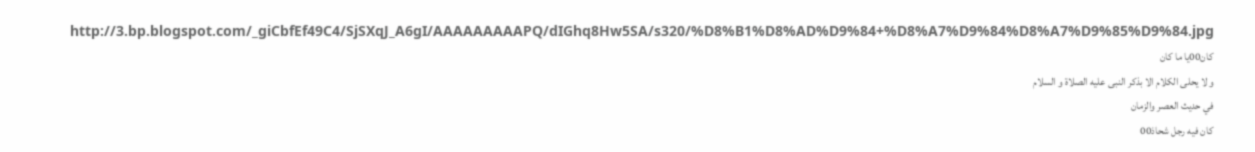http://3.bp.blogspot.com/_giCbfEf49C4/SjSXqJ_A6gI/AAAAAAAAAPQ/dIGhq8Hw5SA/s320/%D8%B1%D8%AD%D9%84+%D8%A7%D9%84%D8%A7%D9%85%D9%84.jpg
كان00يا ما كان
و لا يحلى الكلام الا بذكر النبى عليه الصلاة و السلام
في حديث العصر والزمان
كان فيه رجل شحاذ00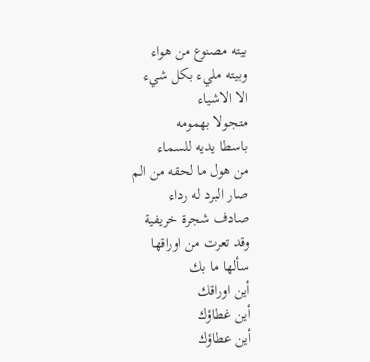بيته مصنوع من هواء
وبيته مليء بكل شيء
الا الاشياء
متجولا بهمومه
باسطا يديه للسماء
من هول ما لحقه من الم
صار البرد له رداء
صادف شجرة خريفية
وقد تعرت من اوراقها
سألها ما بك
أين اوراقك
أين غطاؤك
أين عطاؤك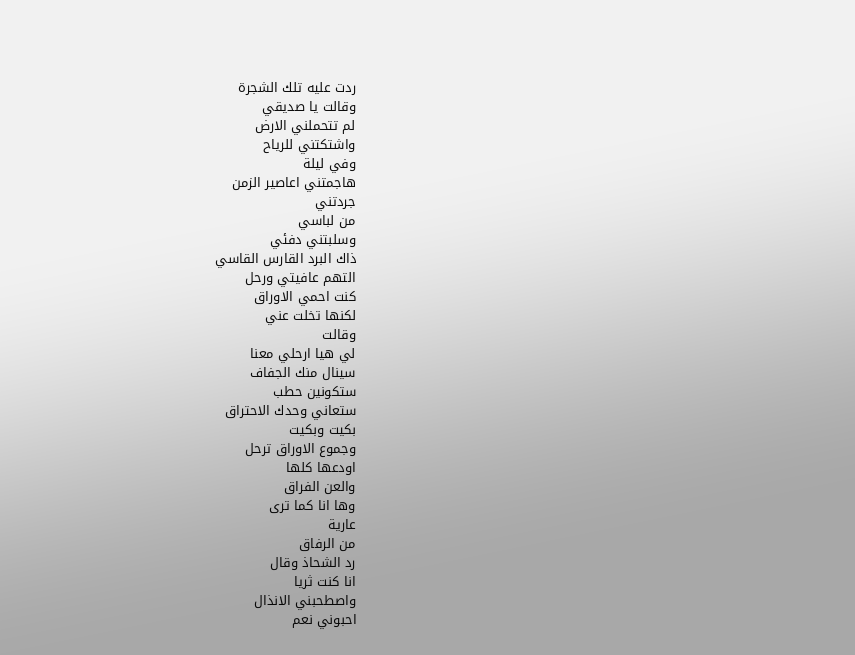ردت عليه تلك الشجرة
وقالت يا صديقي
لم تتحملني الارض
واشتكتني للرياح
وفي ليلة
هاجمتني اعاصير الزمن
جردتني
من لباسي
وسلبتني دفئي
ذاك البرد القارس القاسي
التهم عافيتي ورحل
كنت احمي الاوراق
لكنها تخلت عني
وقالت
لي هيا ارحلي معنا
سينال منك الجفاف
ستكونين حطب
ستعاني وحدك الاحتراق
بكيت وبكيت
وجموع الاوراق ترحل
اودعها كلها
والعن الفراق
وها انا كما ترى
عارية
من الرفاق
رد الشحاذ وقال
انا كنت ثريا
واصطحبني الانذال
احبوني نعم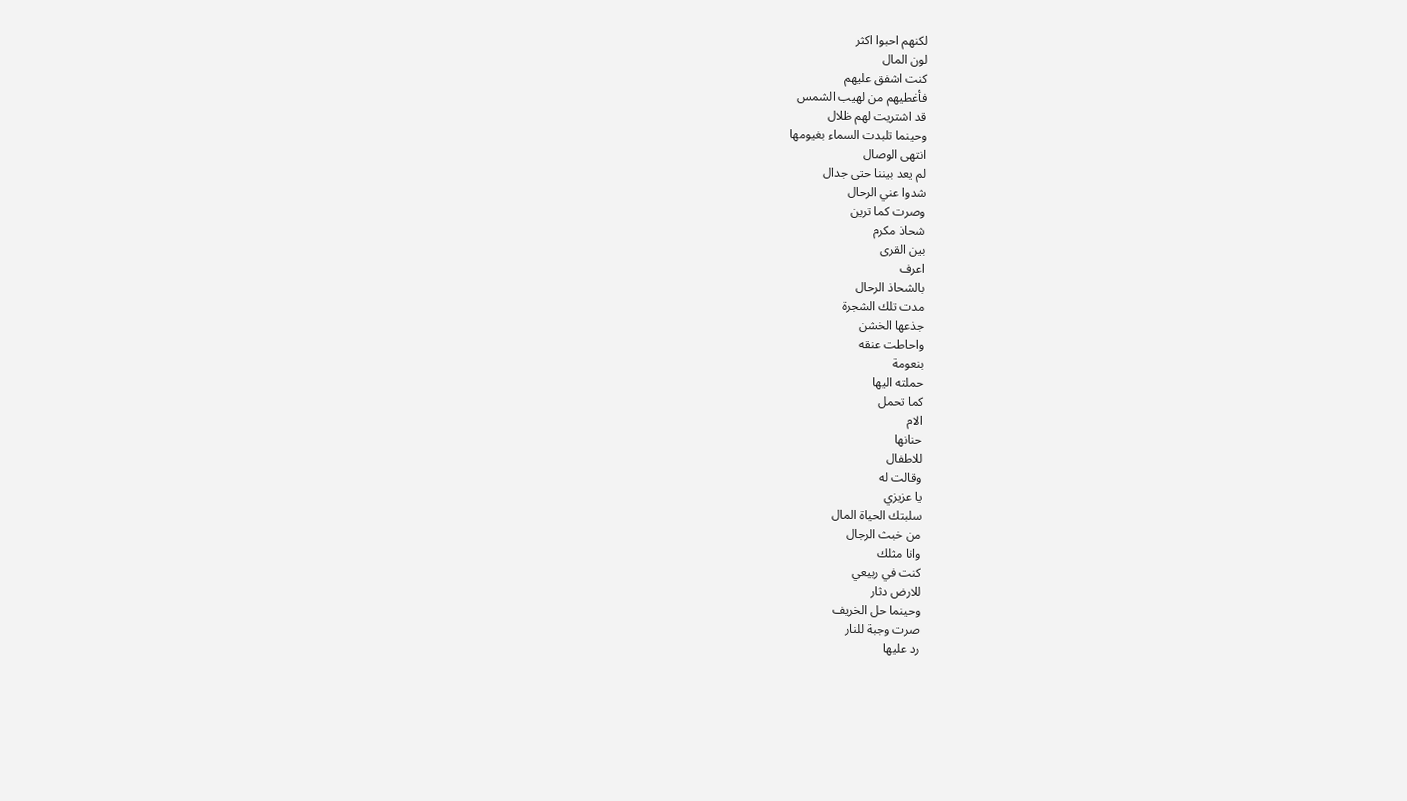لكنهم احبوا اكثر
لون المال
كنت اشفق عليهم
فأغطيهم من لهيب الشمس
قد اشتريت لهم ظلال
وحينما تلبدت السماء بغيومها
انتهى الوصال
لم يعد بيننا حتى جدال
شدوا عني الرحال
وصرت كما ترين
شحاذ مكرم
بين القرى
اعرف
بالشحاذ الرحال
مدت تلك الشجرة
جذعها الخشن
واحاطت عنقه
بنعومة
حملته اليها
كما تحمل
الام
حنانها
للاطفال
وقالت له
يا عزيزي
سلبتك الحياة المال
من خبث الرجال
وانا مثلك
كنت في ربيعي
للارض دثار
وحينما حل الخريف
صرت وجبة للنار
رد عليها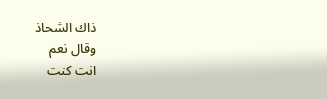ذاك الشحاذ
وقال نعم
انت كنت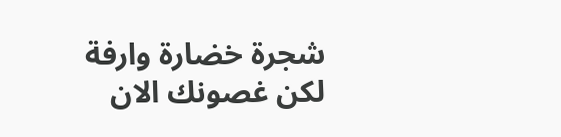شجرة خضارة وارفة
لكن غصونك الان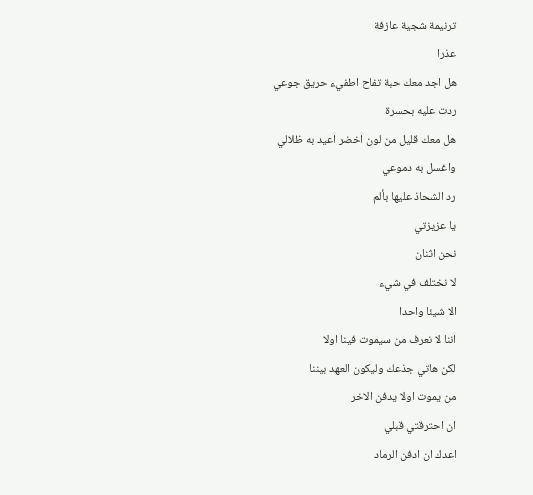ترنيمة شجية عازفة
عذرا
هل اجد معك حبة تفاح اطفيء حريق جوعي
ردت عليه بحسرة
هل معك قليل من لون اخضر اعيد به ظلالي
واغسل به دموعي
رد الشحاذ عليها بألم
يا عزيزتي
نحن اثنان
لا نختلف في شيء
الا شيئا واحدا
اننا لا نعرف من سيموت فينا اولا
لكن هاتي جذعك وليكون العهد بيننا
من يموت اولا يدفن الاخر
ان احترقتي قبلي
اعدك ان ادفن الرماد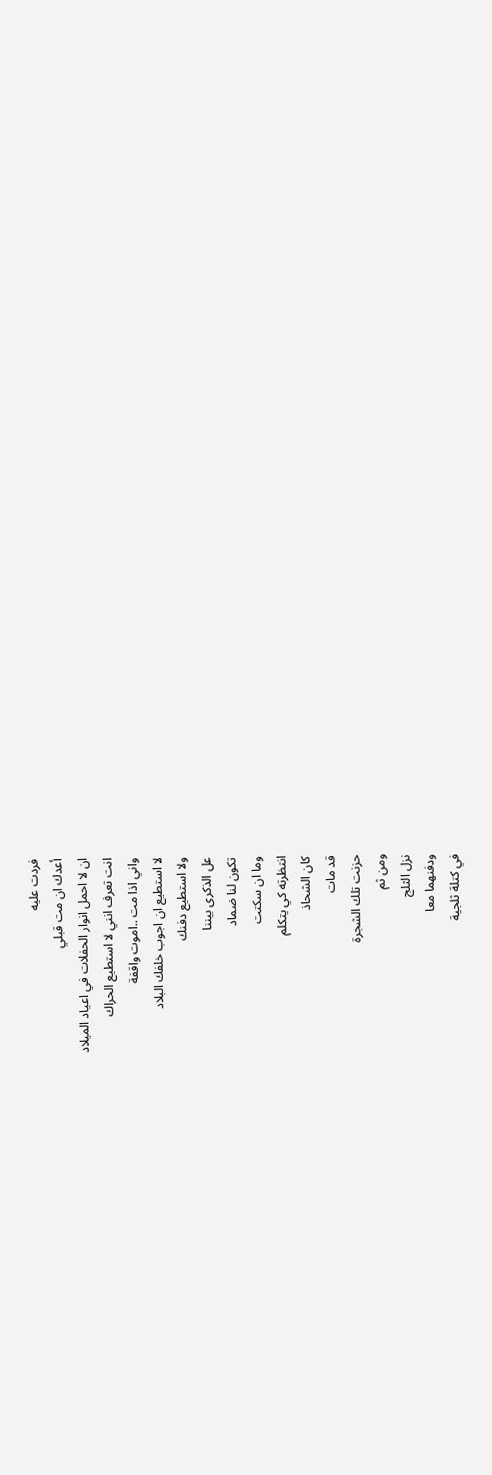فردت عليه
أعدك ان مت قبلي
ان لا احمل انوار الحفلات في اعياد الميلاد
انت تعرف انني لا استطيع الحراك
واني اذا مت ..اموت واقفة
لا استطيع ان اجوب خلفك البلاد
ولا استطيع دفنك
عل الذكرى بيننا
تكون لنا ضماد
وما ان سكتت
انتظرته كي يتكلم
كان الشحاذ
قد مات
حزنت تلك الشجرة
ومن ثم
نزل الثلج
ودفنهما معا
في كتلة ثلجية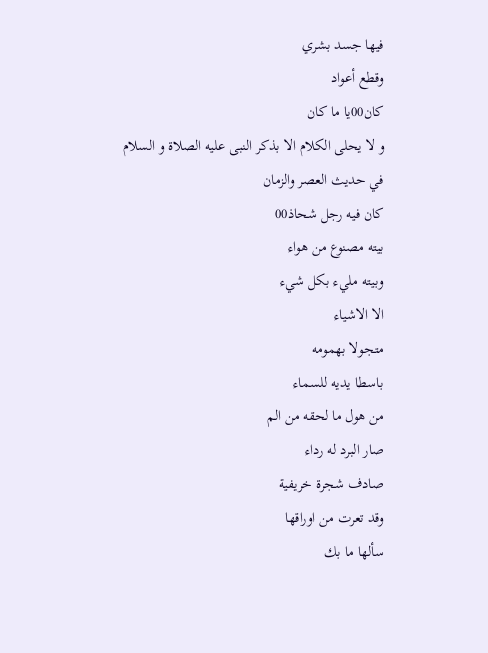فيها جسد بشري
وقطع أعواد
كان00يا ما كان
و لا يحلى الكلام الا بذكر النبى عليه الصلاة و السلام
في حديث العصر والزمان
كان فيه رجل شحاذ00
بيته مصنوع من هواء
وبيته مليء بكل شيء
الا الاشياء
متجولا بهمومه
باسطا يديه للسماء
من هول ما لحقه من الم
صار البرد له رداء
صادف شجرة خريفية
وقد تعرت من اوراقها
سألها ما بك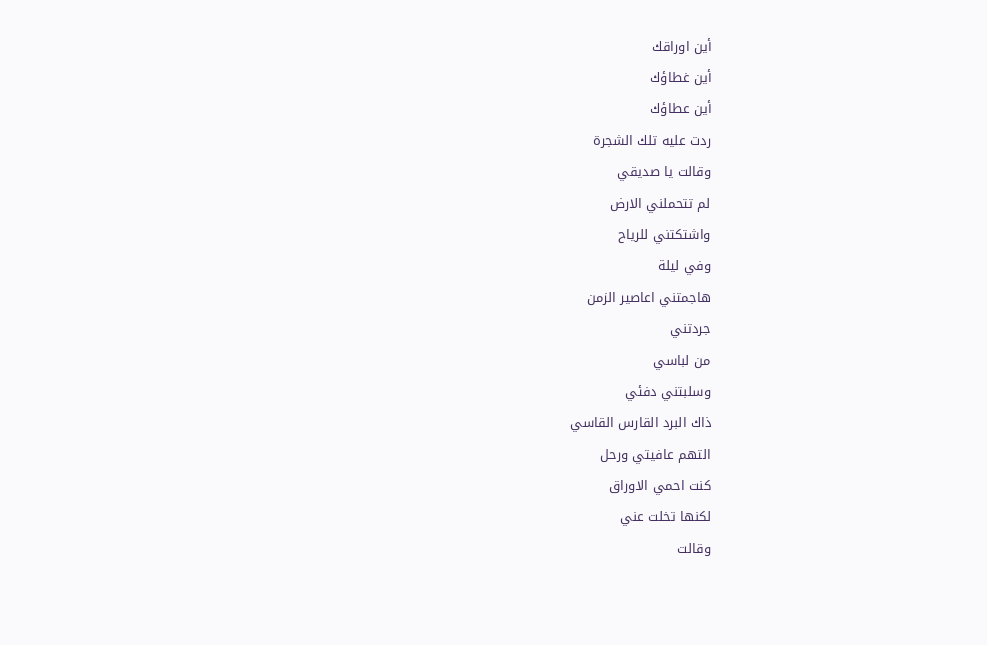أين اوراقك
أين غطاؤك
أين عطاؤك
ردت عليه تلك الشجرة
وقالت يا صديقي
لم تتحملني الارض
واشتكتني للرياح
وفي ليلة
هاجمتني اعاصير الزمن
جردتني
من لباسي
وسلبتني دفئي
ذاك البرد القارس القاسي
التهم عافيتي ورحل
كنت احمي الاوراق
لكنها تخلت عني
وقالت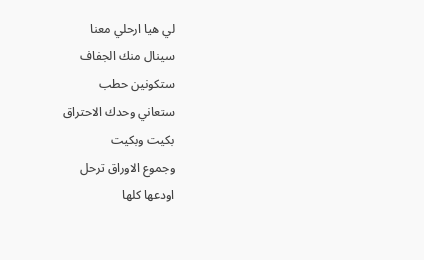لي هيا ارحلي معنا
سينال منك الجفاف
ستكونين حطب
ستعاني وحدك الاحتراق
بكيت وبكيت
وجموع الاوراق ترحل
اودعها كلها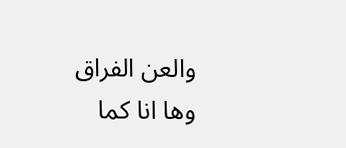والعن الفراق
وها انا كما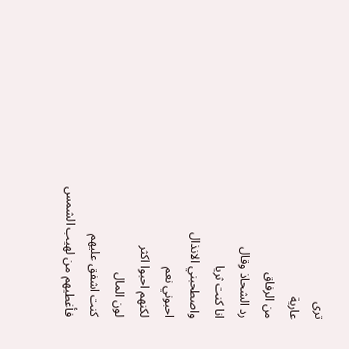ترى
عارية
من الرفاق
رد الشحاذ وقال
انا كنت ثريا
واصطحبني الانذال
احبوني نعم
لكنهم احبوا اكثر
لون المال
كنت اشفق عليهم
فأغطيهم من لهيب الشمس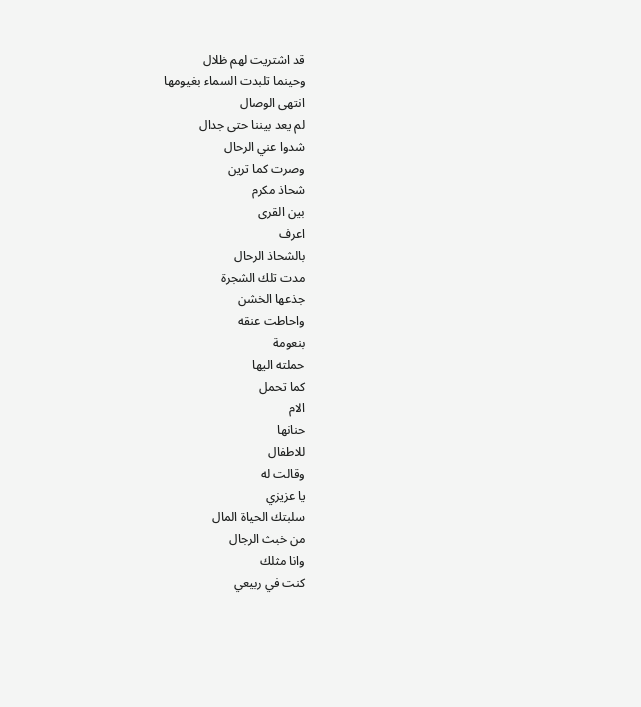قد اشتريت لهم ظلال
وحينما تلبدت السماء بغيومها
انتهى الوصال
لم يعد بيننا حتى جدال
شدوا عني الرحال
وصرت كما ترين
شحاذ مكرم
بين القرى
اعرف
بالشحاذ الرحال
مدت تلك الشجرة
جذعها الخشن
واحاطت عنقه
بنعومة
حملته اليها
كما تحمل
الام
حنانها
للاطفال
وقالت له
يا عزيزي
سلبتك الحياة المال
من خبث الرجال
وانا مثلك
كنت في ربيعي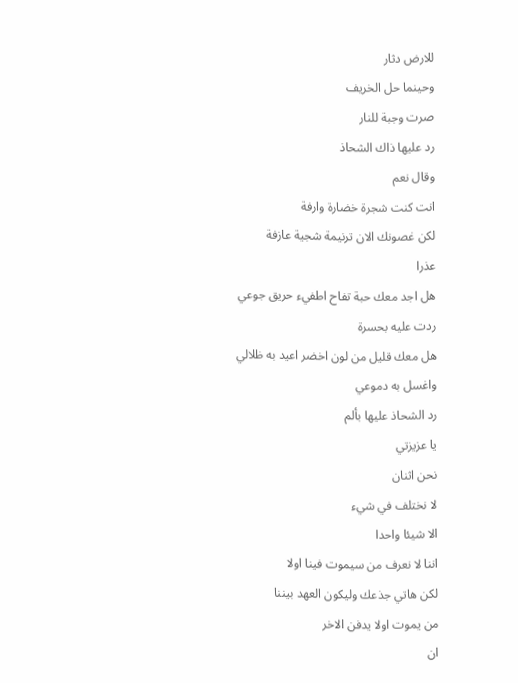للارض دثار
وحينما حل الخريف
صرت وجبة للنار
رد عليها ذاك الشحاذ
وقال نعم
انت كنت شجرة خضارة وارفة
لكن غصونك الان ترنيمة شجية عازفة
عذرا
هل اجد معك حبة تفاح اطفيء حريق جوعي
ردت عليه بحسرة
هل معك قليل من لون اخضر اعيد به ظلالي
واغسل به دموعي
رد الشحاذ عليها بألم
يا عزيزتي
نحن اثنان
لا نختلف في شيء
الا شيئا واحدا
اننا لا نعرف من سيموت فينا اولا
لكن هاتي جذعك وليكون العهد بيننا
من يموت اولا يدفن الاخر
ان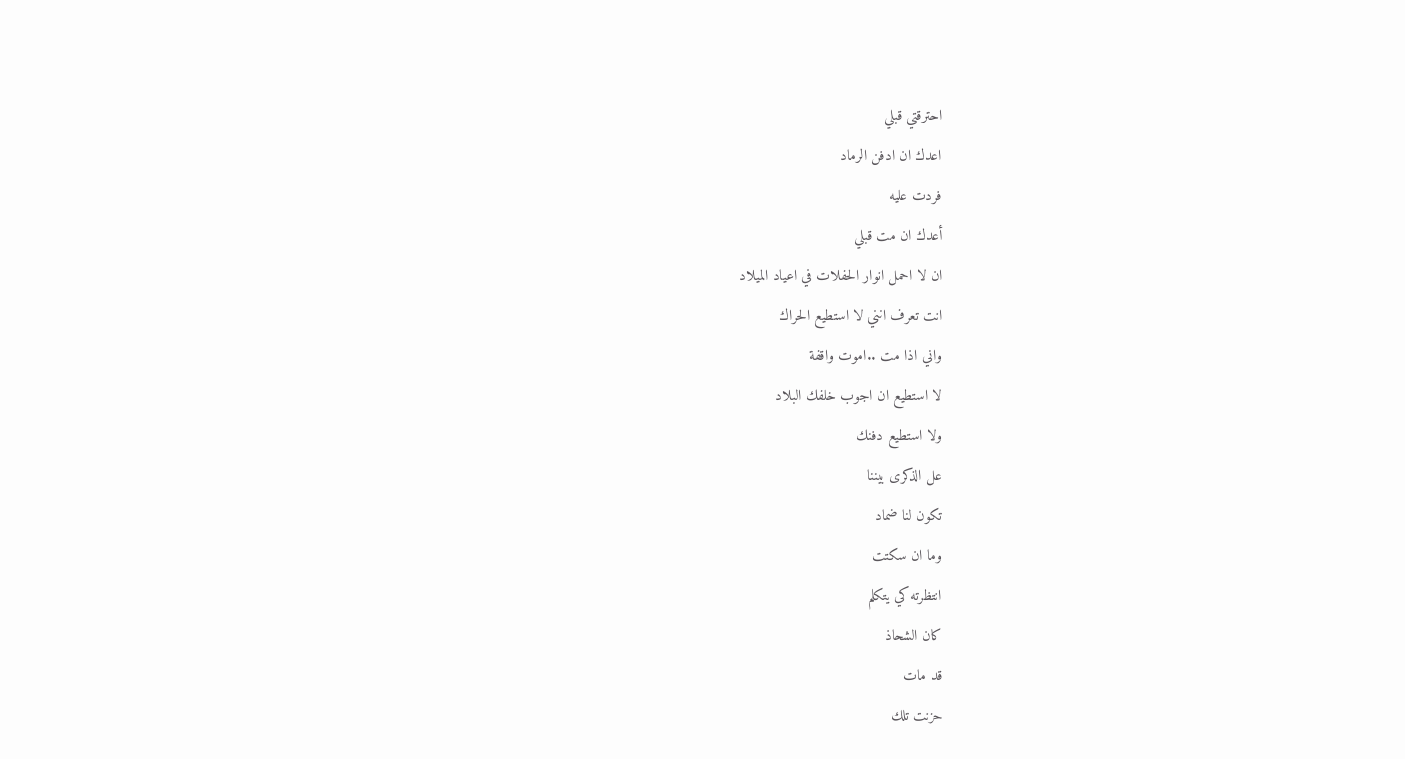احترقتي قبلي
اعدك ان ادفن الرماد
فردت عليه
أعدك ان مت قبلي
ان لا احمل انوار الحفلات في اعياد الميلاد
انت تعرف انني لا استطيع الحراك
واني اذا مت ..اموت واقفة
لا استطيع ان اجوب خلفك البلاد
ولا استطيع دفنك
عل الذكرى بيننا
تكون لنا ضماد
وما ان سكتت
انتظرته كي يتكلم
كان الشحاذ
قد مات
حزنت تلك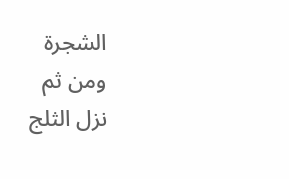الشجرة
ومن ثم
نزل الثلج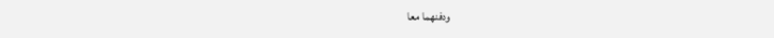ودفنهما معا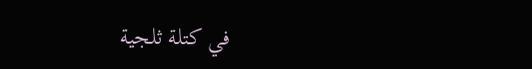في كتلة ثلجية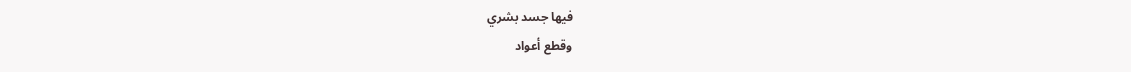فيها جسد بشري
وقطع أعواد